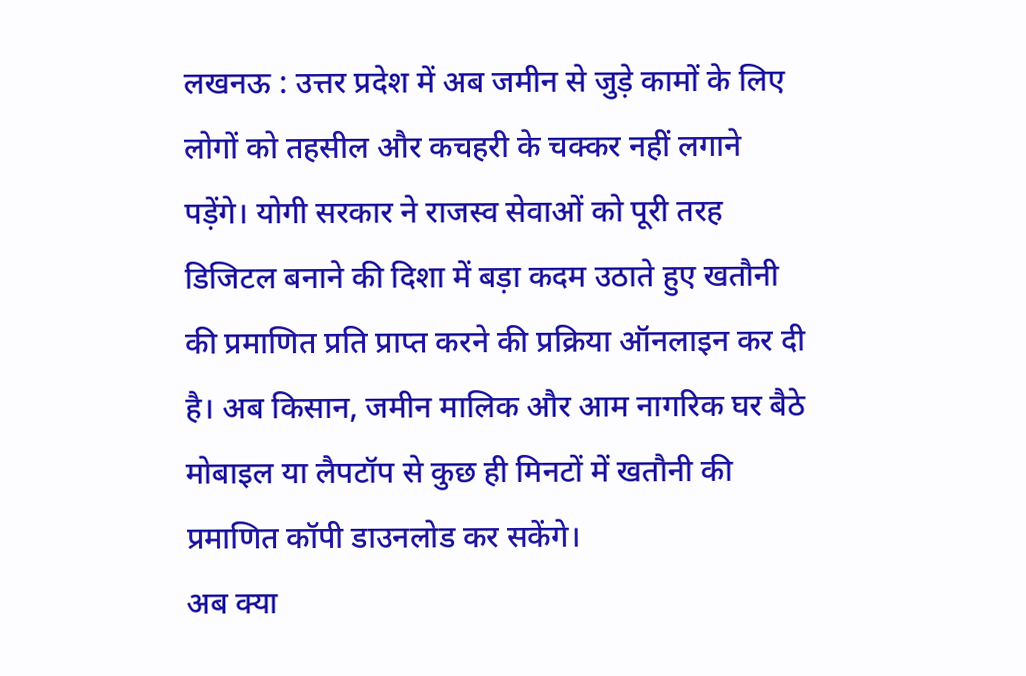लखनऊ : उत्तर प्रदेश में अब जमीन से जुड़े कामों के लिए लोगों को तहसील और कचहरी के चक्कर नहीं लगाने पड़ेंगे। योगी सरकार ने राजस्व सेवाओं को पूरी तरह डिजिटल बनाने की दिशा में बड़ा कदम उठाते हुए खतौनी की प्रमाणित प्रति प्राप्त करने की प्रक्रिया ऑनलाइन कर दी है। अब किसान, जमीन मालिक और आम नागरिक घर बैठे मोबाइल या लैपटॉप से कुछ ही मिनटों में खतौनी की प्रमाणित कॉपी डाउनलोड कर सकेंगे।
अब क्या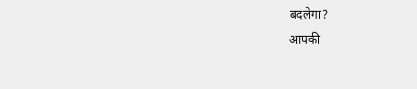बदलेगा?
आपकी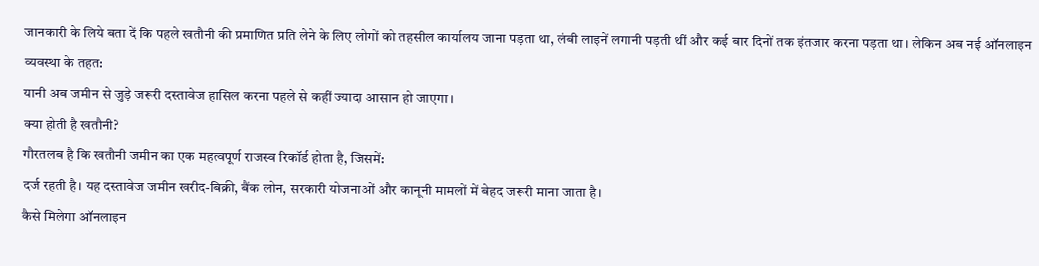जानकारी के लिये बता दें कि पहले खतौनी की प्रमाणित प्रति लेने के लिए लोगों को तहसील कार्यालय जाना पड़ता था, लंबी लाइनें लगानी पड़ती थीं और कई बार दिनों तक इंतजार करना पड़ता था। लेकिन अब नई ऑनलाइन व्यवस्था के तहत:
यानी अब जमीन से जुड़े जरूरी दस्तावेज हासिल करना पहले से कहीं ज्यादा आसान हो जाएगा।
क्या होती है खतौनी?
गौरतलब है कि खतौनी जमीन का एक महत्वपूर्ण राजस्व रिकॉर्ड होता है, जिसमें:
दर्ज रहती है। यह दस्तावेज जमीन खरीद-बिक्री, बैंक लोन, सरकारी योजनाओं और कानूनी मामलों में बेहद जरूरी माना जाता है।
कैसे मिलेगा ऑनलाइन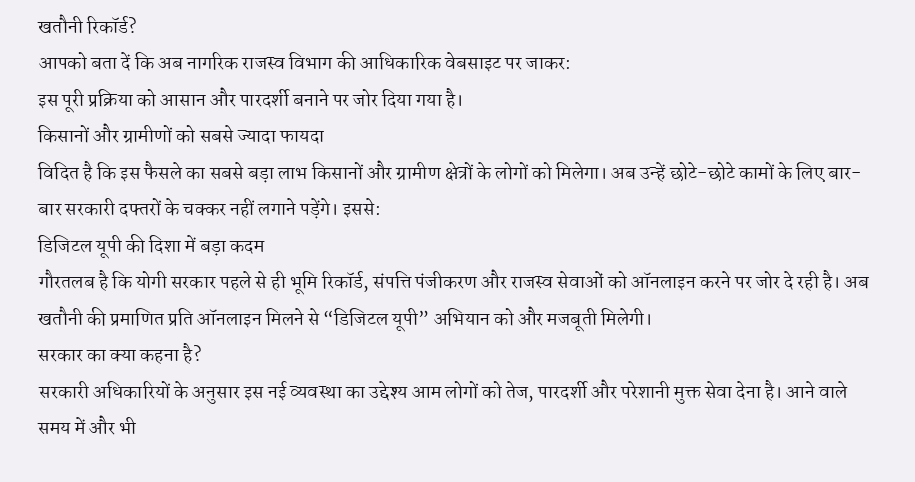खतौनी रिकॉर्ड?
आपको बता दें कि अब नागरिक राजस्व विभाग की आधिकारिक वेबसाइट पर जाकर:
इस पूरी प्रक्रिया को आसान और पारदर्शी बनाने पर जोर दिया गया है।
किसानों और ग्रामीणों को सबसे ज्यादा फायदा
विदित है कि इस फैसले का सबसे बड़ा लाभ किसानों और ग्रामीण क्षेत्रों के लोगों को मिलेगा। अब उन्हें छोटे-छोटे कामों के लिए बार-बार सरकारी दफ्तरों के चक्कर नहीं लगाने पड़ेंगे। इससे:
डिजिटल यूपी की दिशा में बड़ा कदम
गौरतलब है कि योगी सरकार पहले से ही भूमि रिकॉर्ड, संपत्ति पंजीकरण और राजस्व सेवाओं को ऑनलाइन करने पर जोर दे रही है। अब खतौनी की प्रमाणित प्रति ऑनलाइन मिलने से “डिजिटल यूपी” अभियान को और मजबूती मिलेगी।
सरकार का क्या कहना है?
सरकारी अधिकारियों के अनुसार इस नई व्यवस्था का उद्देश्य आम लोगों को तेज, पारदर्शी और परेशानी मुक्त सेवा देना है। आने वाले समय में और भी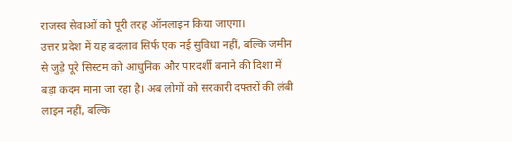राजस्व सेवाओं को पूरी तरह ऑनलाइन किया जाएगा।
उत्तर प्रदेश में यह बदलाव सिर्फ एक नई सुविधा नहीं, बल्कि जमीन से जुड़े पूरे सिस्टम को आधुनिक और पारदर्शी बनाने की दिशा में बड़ा कदम माना जा रहा है। अब लोगों को सरकारी दफ्तरों की लंबी लाइन नहीं, बल्कि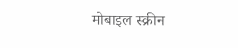मोबाइल स्क्रीन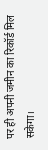पर ही अपनी जमीन का रिकॉर्ड मिल सकेगा।